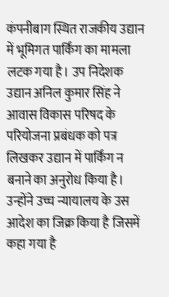कंपनीबाग स्थित राजकीय उद्यान में भूमिगत पार्किंग का मामला लटक गया है। उप निदेशक उद्यान अनिल कुमार सिंह ने आवास विकास परिषद के परियोजना प्रबंधक को पत्र लिखकर उद्यान में पार्किंग न बनाने का अनुरोध किया है। उन्होंने उच्च न्यायालय के उस आदेश का जिक्र किया है जिसमें कहा गया है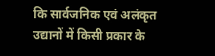कि सार्वजनिक एवं अलंकृत उद्यानों में किसी प्रकार के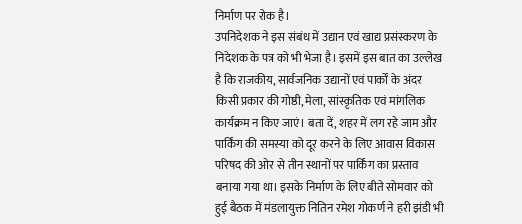निर्माण पर रोक है।
उपनिदेशक ने इस संबंध में उद्यान एवं खाद्य प्रसंस्करण के निदेशक के पत्र को भी भेजा है। इसमें इस बात का उल्लेख है कि राजकीय, सार्वजनिक उद्यानों एवं पार्कों के अंदर किसी प्रकार की गोष्ठी, मेला, सांस्कृतिक एवं मांगलिक कार्यक्रम न किए जाएं। बता दें, शहर में लग रहे जाम और पार्किंग की समस्या को दूर करने के लिए आवास विकास परिषद की ओर से तीन स्थानों पर पार्किंग का प्रस्ताव बनाया गया था। इसके निर्माण के लिए बीते सोमवार को हुई बैठक में मंडलायुक्त नितिन रमेश गोकर्ण ने हरी झंडी भी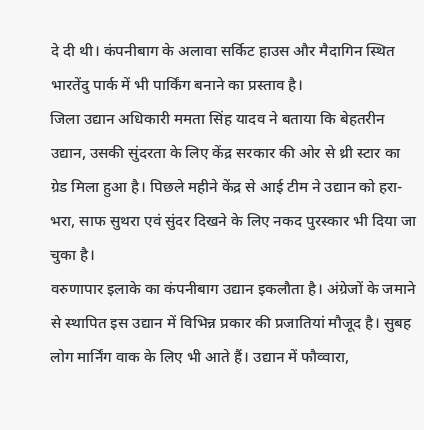दे दी थी। कंपनीबाग के अलावा सर्किट हाउस और मैदागिन स्थित भारतेंदु पार्क में भी पार्किंग बनाने का प्रस्ताव है।
जिला उद्यान अधिकारी ममता सिंह यादव ने बताया कि बेहतरीन उद्यान, उसकी सुंदरता के लिए केंद्र सरकार की ओर से थ्री स्टार का ग्रेड मिला हुआ है। पिछले महीने केंद्र से आई टीम ने उद्यान को हरा-भरा, साफ सुथरा एवं सुंदर दिखने के लिए नकद पुरस्कार भी दिया जा चुका है।
वरुणापार इलाके का कंपनीबाग उद्यान इकलौता है। अंग्रेजों के जमाने से स्थापित इस उद्यान में विभिन्न प्रकार की प्रजातियां मौजूद है। सुबह लोग मार्निंग वाक के लिए भी आते हैं। उद्यान में फौव्वारा,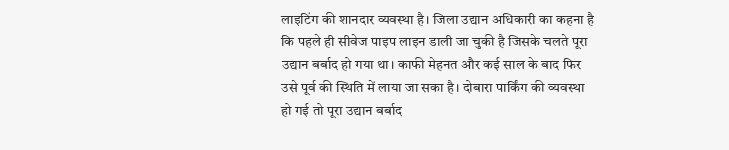लाइटिंग की शानदार व्यवस्था है। जिला उद्यान अधिकारी का कहना है कि पहले ही सीवेज पाइप लाइन डाली जा चुकी है जिसके चलते पूरा उद्यान बर्बाद हो गया था। काफी मेहनत और कई साल के बाद फिर उसे पूर्व की स्थिति में लाया जा सका है। दोबारा पार्किंग की व्यवस्था हो गई तो पूरा उद्यान बर्बाद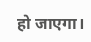हो जाएगा।